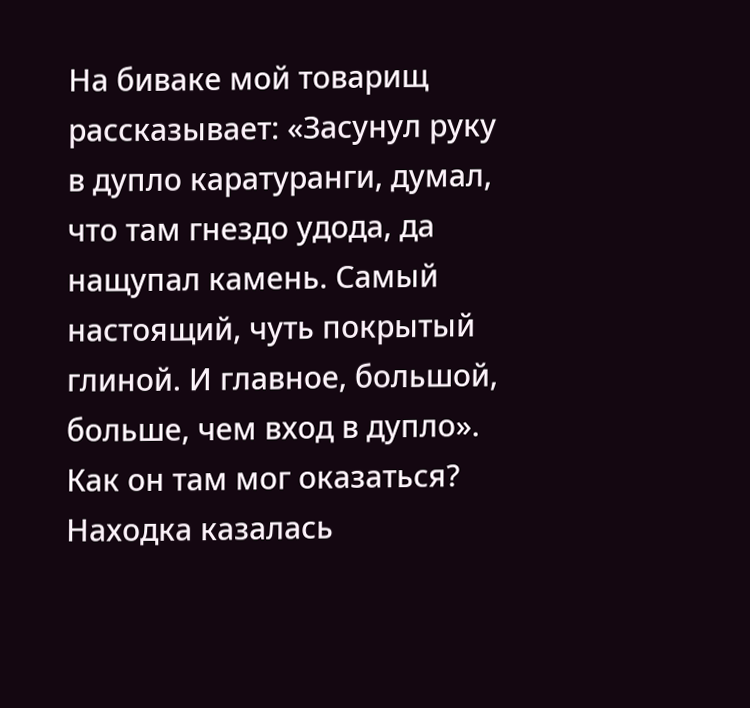На биваке мой товарищ рассказывает: «Засунул руку в дупло каратуранги, думал, что там гнездо удода, да нащупал камень. Самый настоящий, чуть покрытый глиной. И главное, большой, больше, чем вход в дупло». Как он там мог оказаться? Находка казалась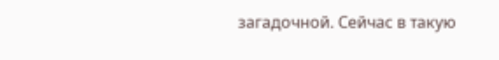загадочной. Сейчас в такую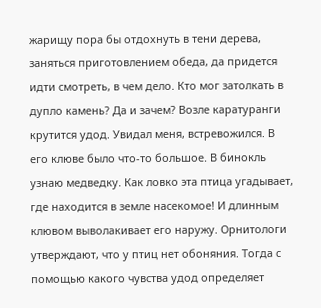жарищу пора бы отдохнуть в тени дерева, заняться приготовлением обеда, да придется идти смотреть, в чем дело. Кто мог затолкать в дупло камень? Да и зачем? Возле каратуранги крутится удод. Увидал меня, встревожился. В его клюве было что-то большое. В бинокль узнаю медведку. Как ловко эта птица угадывает, где находится в земле насекомое! И длинным клювом выволакивает его наружу. Орнитологи утверждают, что у птиц нет обоняния. Тогда с помощью какого чувства удод определяет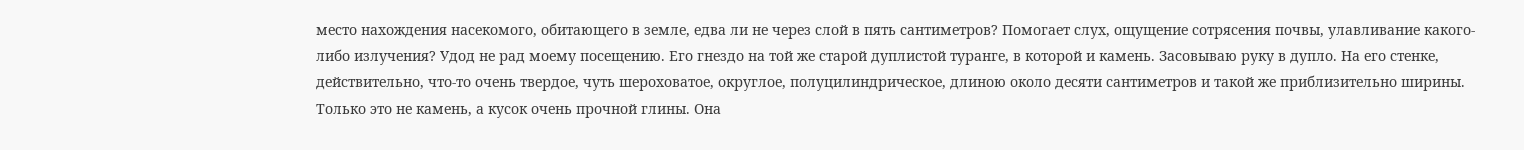место нахождения насекомого, обитающего в земле, едва ли не через слой в пять сантиметров? Помогает слух, ощущение сотрясения почвы, улавливание какого-либо излучения? Удод не рад моему посещению. Его гнездо на той же старой дуплистой туранге, в которой и камень. Засовываю руку в дупло. На его стенке, действительно, что-то очень твердое, чуть шероховатое, округлое, полуцилиндрическое, длиною около десяти сантиметров и такой же приблизительно ширины. Только это не камень, а кусок очень прочной глины. Она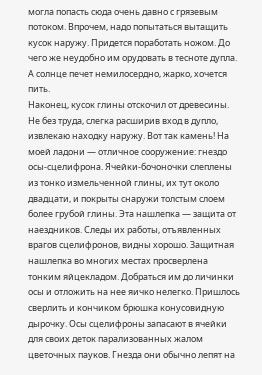могла попасть сюда очень давно с грязевым потоком. Впрочем, надо попытаться вытащить кусок наружу. Придется поработать ножом. До чего же неудобно им орудовать в тесноте дупла. А солнце печет немилосердно, жарко, хочется пить.
Наконец, кусок глины отскочил от древесины. Не без труда, слегка расширив вход в дупло, извлекаю находку наружу. Вот так камень! На моей ладони — отличное сооружение: гнездо осы-сцелифрона. Ячейки-бочоночки слеплены из тонко измельченной глины, их тут около двадцати, и покрыты снаружи толстым слоем более грубой глины. Эта нашлепка — защита от наездников. Следы их работы, отъявленных врагов сцелифронов, видны хорошо. Защитная нашлепка во многих местах просверлена тонким яйцекладом. Добраться им до личинки осы и отложить на нее яичко нелегко. Пришлось сверлить и кончиком брюшка конусовидную дырочку. Осы сцелифроны запасают в ячейки для своих деток парализованных жалом цветочных пауков. Гнезда они обычно лепят на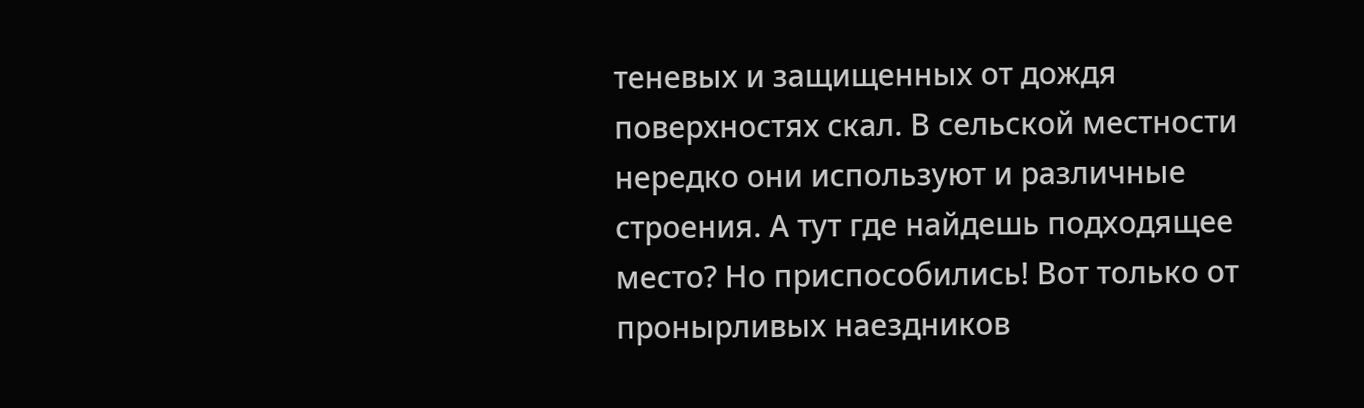теневых и защищенных от дождя поверхностях скал. В сельской местности нередко они используют и различные строения. А тут где найдешь подходящее место? Но приспособились! Вот только от пронырливых наездников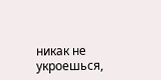никак не укроешься,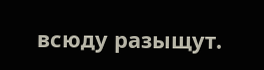всюду разыщут.